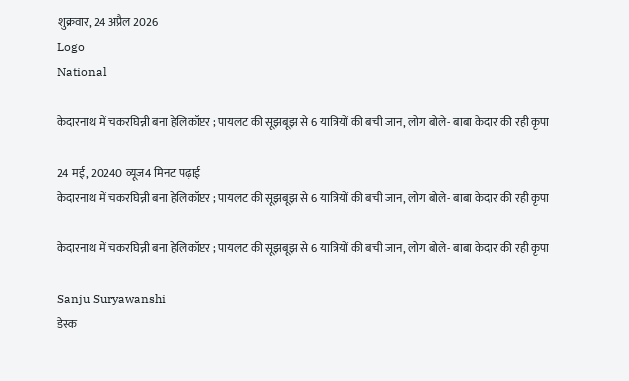शुक्रवार, 24 अप्रैल 2026
Logo
National

केदारनाथ में चकरघिन्नी बना हेलिकॉप्टर ; पायलट की सूझबूझ से 6 यात्रियों की बची जान, लोग बोले- बाबा केदार की रही कृपा

24 मई, 20240 व्यूज4 मिनट पढ़ाई
केदारनाथ में चकरघिन्नी बना हेलिकॉप्टर ; पायलट की सूझबूझ से 6 यात्रियों की बची जान, लोग बोले- बाबा केदार की रही कृपा

केदारनाथ में चकरघिन्नी बना हेलिकॉप्टर ; पायलट की सूझबूझ से 6 यात्रियों की बची जान, लोग बोले- बाबा केदार की रही कृपा

Sanju Suryawanshi
डेस्क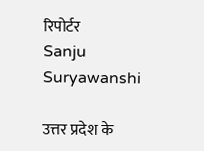रिपोर्टर
Sanju Suryawanshi

उत्तर प्रदेश के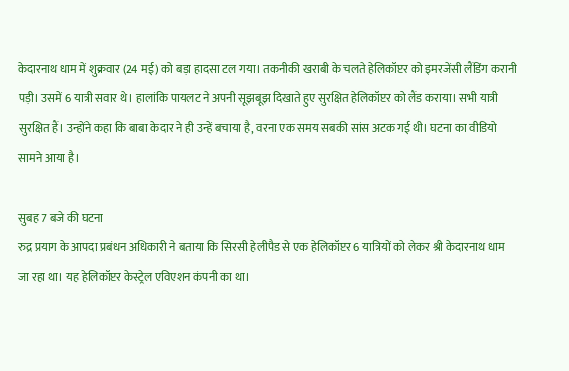केदारनाथ धाम में शुक्रवार (24 मई) को बड़ा हादसा टल गया। तकनीकी खराबी के चलते हेलिकॉप्टर को इमरजेंसी लैंडिंग करानी पड़ी। उसमें 6 यात्री सवार थे। हालांकि पायलट ने अपनी सूझबूझ दिखाते हुए सुरक्षित हेलिकॉप्टर को लैंड कराया। सभी यात्री सुरक्षित हैं। उन्होंने कहा कि बाबा केदार ने ही उन्हें बचाया है, वरना एक समय सबकी सांस अटक गई थी। घटना का वीडियो सामने आया है।

सुबह 7 बजे की घटना
रुद्र प्रयाग के आपदा प्रबंधन अधिकारी ने बताया कि सिरसी हेलीपैड से एक हेलिकॉप्टर 6 यात्रियों को लेकर श्री केदारनाथ धाम जा रहा था। यह हेलिकॉप्टर केस्ट्रेल एविएशन कंपनी का था।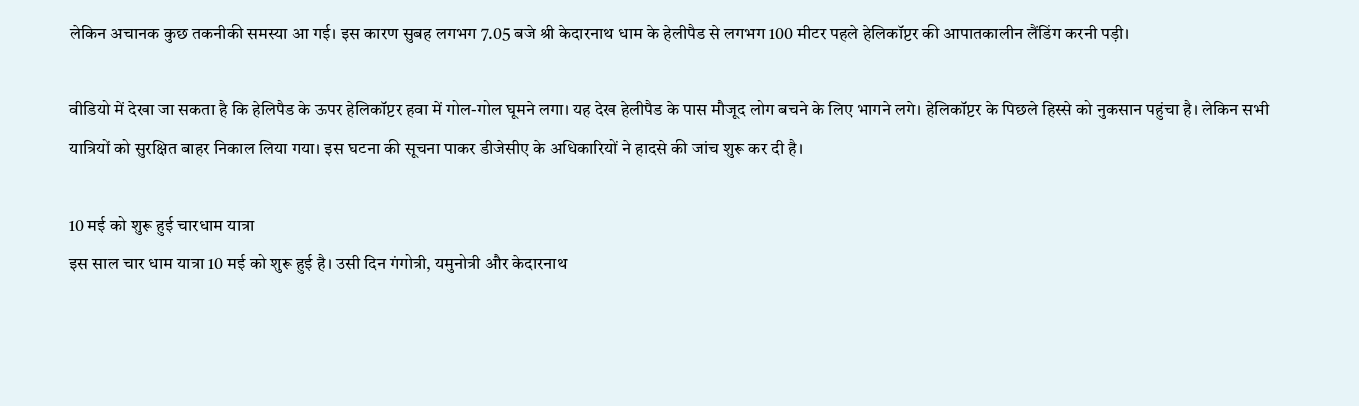लेकिन अचानक कुछ तकनीकी समस्या आ गई। इस कारण सुबह लगभग 7.05 बजे श्री केदारनाथ धाम के हेलीपैड से लगभग 100 मीटर पहले हेलिकॉप्टर की आपातकालीन लैंडिंग करनी पड़ी।

वीडियो में देखा जा सकता है कि हेलिपैड के ऊपर हेलिकॉप्टर हवा में गोल-गोल घूमने लगा। यह देख हेलीपैड के पास मौजूद लोग बचने के लिए भागने लगे। हेलिकॉप्टर के पिछले हिस्से को नुकसान पहुंचा है। लेकिन सभी यात्रियों को सुरक्षित बाहर निकाल लिया गया। इस घटना की सूचना पाकर डीजेसीए के अधिकारियों ने हादसे की जांच शुरू कर दी है।

10 मई को शुरू हुई चारधाम यात्रा
इस साल चार धाम यात्रा 10 मई को शुरू हुई है। उसी दिन गंगोत्री, यमुनोत्री और केदारनाथ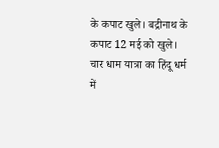के कपाट खुले। बद्रीनाथ के कपाट 12 मई को खुले। चार धाम यात्रा का हिंदू धर्म में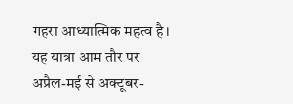गहरा आध्यात्मिक महत्व है। यह यात्रा आम तौर पर अप्रैल-मई से अक्टूबर-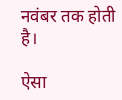नवंबर तक होती है।

ऐसा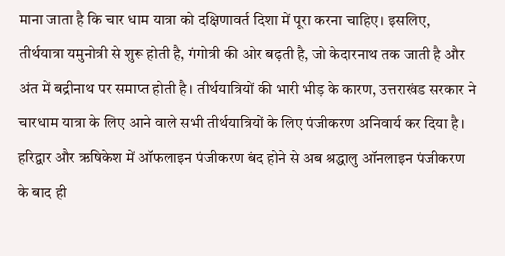माना जाता है कि चार धाम यात्रा को दक्षिणावर्त दिशा में पूरा करना चाहिए। इसलिए, तीर्थयात्रा यमुनोत्री से शुरू होती है, गंगोत्री की ओर बढ़ती है, जो केदारनाथ तक जाती है और अंत में बद्रीनाथ पर समाप्त होती है। तीर्थयात्रियों की भारी भीड़ के कारण, उत्तराखंड सरकार ने चारधाम यात्रा के लिए आने वाले सभी तीर्थयात्रियों के लिए पंजीकरण अनिवार्य कर दिया है। हरिद्वार और ऋषिकेश में ऑफलाइन पंजीकरण बंद होने से अब श्रद्धालु ऑनलाइन पंजीकरण के बाद ही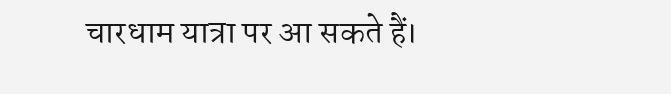चारधाम यात्रा पर आ सकते हैं।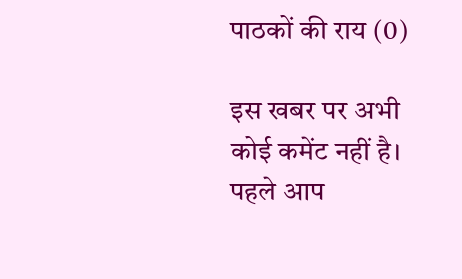पाठकों की राय (0)

इस खबर पर अभी कोई कमेंट नहीं है। पहले आप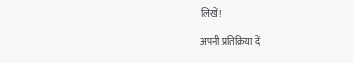लिखें!

अपनी प्रतिक्रिया दें